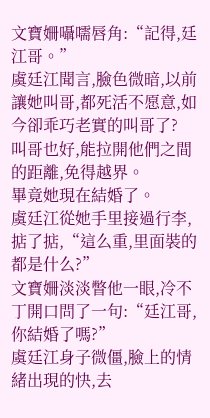文寶姍囁嚅唇角:“記得,廷江哥。”
虞廷江聞言,臉色微暗,以前讓她叫哥,都死活不愿意,如今卻乖巧老實的叫哥了?
叫哥也好,能拉開他們之間的距離,免得越界。
畢竟她現在結婚了。
虞廷江從她手里接過行李,掂了掂,“這么重,里面裝的都是什么?”
文寶姍淡淡瞥他一眼,冷不丁開口問了一句:“廷江哥,你結婚了嗎?”
虞廷江身子微僵,臉上的情緒出現的快,去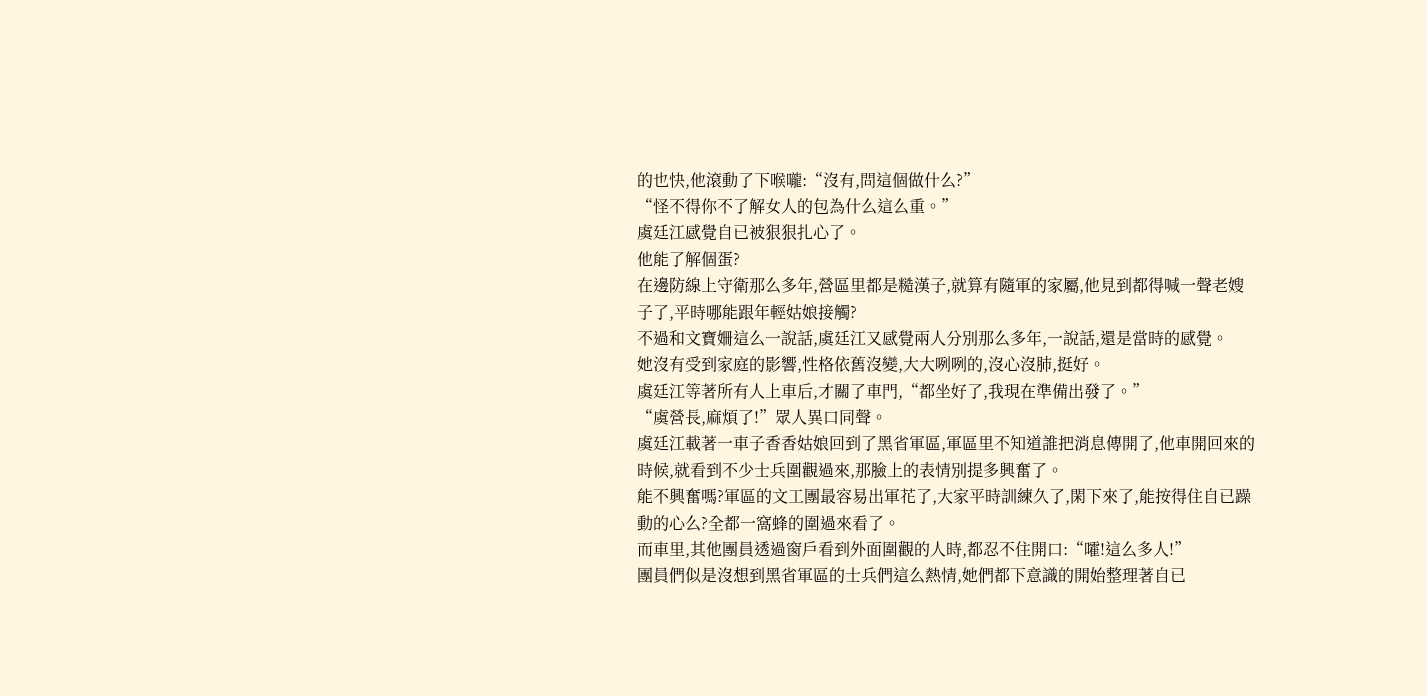的也快,他滾動了下喉嚨:“沒有,問這個做什么?”
“怪不得你不了解女人的包為什么這么重。”
虞廷江感覺自已被狠狠扎心了。
他能了解個蛋?
在邊防線上守衛那么多年,營區里都是糙漢子,就算有隨軍的家屬,他見到都得喊一聲老嫂子了,平時哪能跟年輕姑娘接觸?
不過和文寶姍這么一說話,虞廷江又感覺兩人分別那么多年,一說話,還是當時的感覺。
她沒有受到家庭的影響,性格依舊沒變,大大咧咧的,沒心沒肺,挺好。
虞廷江等著所有人上車后,才關了車門,“都坐好了,我現在準備出發了。”
“虞營長,麻煩了!”眾人異口同聲。
虞廷江載著一車子香香姑娘回到了黑省軍區,軍區里不知道誰把消息傳開了,他車開回來的時候,就看到不少士兵圍觀過來,那臉上的表情別提多興奮了。
能不興奮嗎?軍區的文工團最容易出軍花了,大家平時訓練久了,閑下來了,能按得住自已躁動的心么?全都一窩蜂的圍過來看了。
而車里,其他團員透過窗戶看到外面圍觀的人時,都忍不住開口:“嚯!這么多人!”
團員們似是沒想到黑省軍區的士兵們這么熱情,她們都下意識的開始整理著自已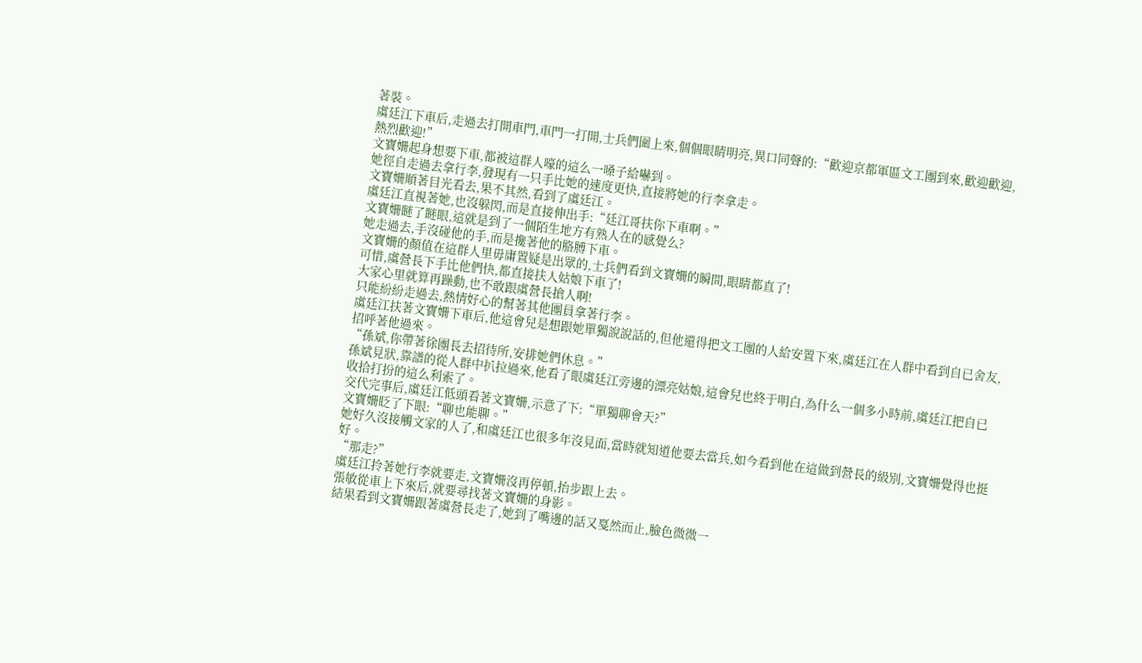著裝。
虞廷江下車后,走過去打開車門,車門一打開,士兵們圍上來,個個眼睛明亮,異口同聲的:“歡迎京都軍區文工團到來,歡迎歡迎,熱烈歡迎!”
文寶姍起身想要下車,都被這群人嚎的這么一嗓子給嚇到。
她徑自走過去拿行李,發現有一只手比她的速度更快,直接將她的行李拿走。
文寶姍順著目光看去,果不其然,看到了虞廷江。
虞廷江直視著她,也沒躲閃,而是直接伸出手:“廷江哥扶你下車啊。”
文寶姍瞇了瞇眼,這就是到了一個陌生地方有熟人在的感覺么?
她走過去,手沒碰他的手,而是攙著他的胳膊下車。
文寶姍的顏值在這群人里毋庸置疑是出眾的,士兵們看到文寶姍的瞬間,眼睛都直了!
可惜,虞營長下手比他們快,都直接扶人姑娘下車了!
大家心里就算再躁動,也不敢跟虞營長搶人啊!
只能紛紛走過去,熱情好心的幫著其他團員拿著行李。
虞廷江扶著文寶姍下車后,他這會兒是想跟她單獨說說話的,但他還得把文工團的人給安置下來,虞廷江在人群中看到自已舍友,招呼著他過來。
“孫斌,你帶著徐團長去招待所,安排她們休息。”
孫斌見狀,靠譜的從人群中扒拉過來,他看了眼虞廷江旁邊的漂亮姑娘,這會兒也終于明白,為什么一個多小時前,虞廷江把自已收拾打扮的這么利索了。
交代完事后,虞廷江低頭看著文寶姍,示意了下:“單獨聊會天?”
文寶姍眨了下眼:“聊也能聊。”
她好久沒接觸文家的人了,和虞廷江也很多年沒見面,當時就知道他要去當兵,如今看到他在這做到營長的級別,文寶姍覺得也挺好。
“那走?”
虞廷江拎著她行李就要走,文寶姍沒再停頓,抬步跟上去。
張敏從車上下來后,就要尋找著文寶姍的身影。
結果看到文寶姍跟著虞營長走了,她到了嘴邊的話又戛然而止,臉色微微一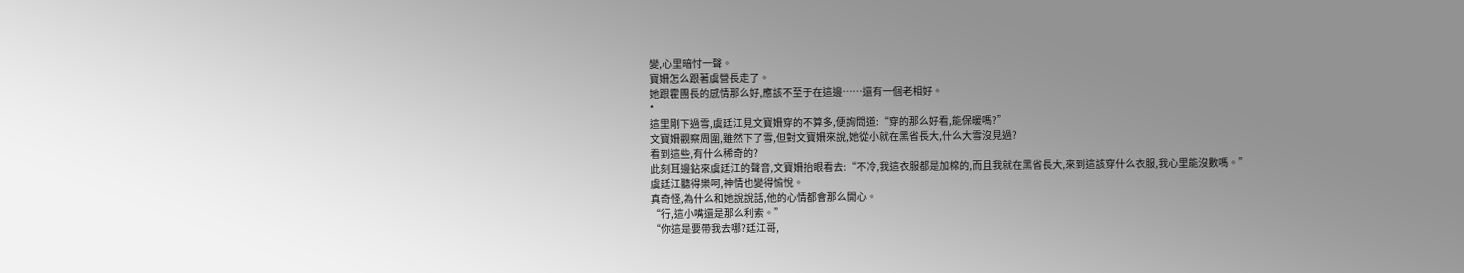變,心里暗忖一聲。
寶姍怎么跟著虞營長走了。
她跟霍團長的感情那么好,應該不至于在這邊……還有一個老相好。
*
這里剛下過雪,虞廷江見文寶姍穿的不算多,便詢問道:“穿的那么好看,能保暖嗎?”
文寶姍觀察周圍,雖然下了雪,但對文寶姍來說,她從小就在黑省長大,什么大雪沒見過?
看到這些,有什么稀奇的?
此刻耳邊鉆來虞廷江的聲音,文寶姍抬眼看去:“不冷,我這衣服都是加棉的,而且我就在黑省長大,來到這該穿什么衣服,我心里能沒數嗎。”
虞廷江聽得樂呵,神情也變得愉悅。
真奇怪,為什么和她說說話,他的心情都會那么開心。
“行,這小嘴還是那么利索。”
“你這是要帶我去哪?廷江哥,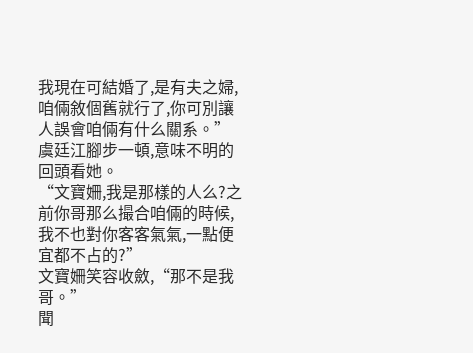我現在可結婚了,是有夫之婦,咱倆敘個舊就行了,你可別讓人誤會咱倆有什么關系。”
虞廷江腳步一頓,意味不明的回頭看她。
“文寶姍,我是那樣的人么?之前你哥那么撮合咱倆的時候,我不也對你客客氣氣,一點便宜都不占的?”
文寶姍笑容收斂,“那不是我哥。”
聞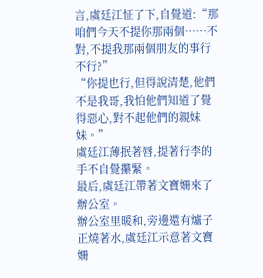言,虞廷江怔了下,自覺道:“那咱們今天不提你那兩個……不對,不提我那兩個朋友的事行不行?”
“你提也行,但得說清楚,他們不是我哥,我怕他們知道了覺得惡心,對不起他們的親妹妹。”
虞廷江薄抿著唇,提著行李的手不自覺攥緊。
最后,虞廷江帶著文寶姍來了辦公室。
辦公室里暖和,旁邊還有爐子正燒著水,虞廷江示意著文寶姍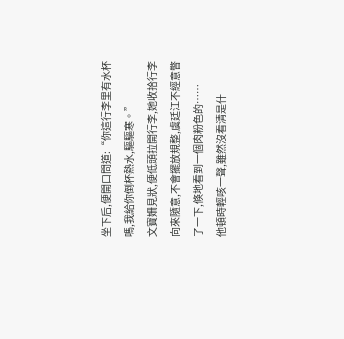坐下后,便開口問道:“你這行李里有水杯嗎,我給你倒杯熱水,驅驅寒。”
文寶姍見狀,便低頭拉開行李,她收拾行李向來隨意,不會擺放規整,虞廷江不經意瞥了一下,倏地看到一個肉粉色的……
他頓時輕咳一聲,雖然沒看清是什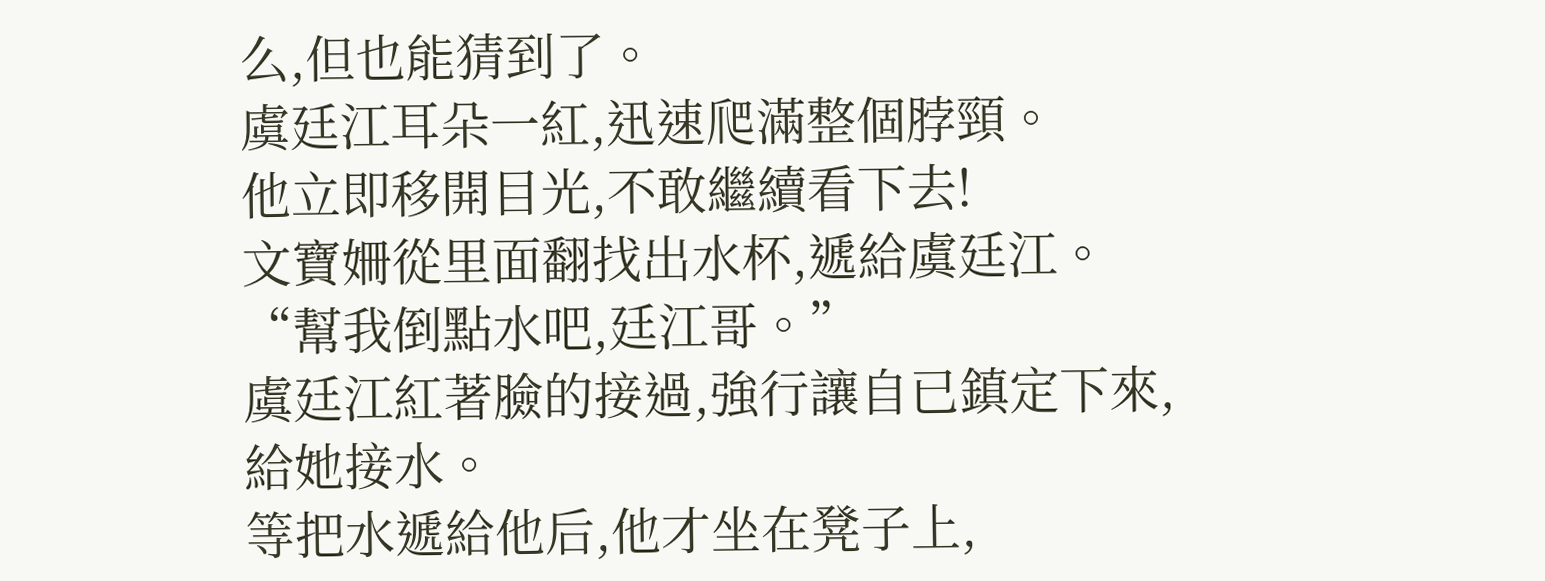么,但也能猜到了。
虞廷江耳朵一紅,迅速爬滿整個脖頸。
他立即移開目光,不敢繼續看下去!
文寶姍從里面翻找出水杯,遞給虞廷江。
“幫我倒點水吧,廷江哥。”
虞廷江紅著臉的接過,強行讓自已鎮定下來,給她接水。
等把水遞給他后,他才坐在凳子上,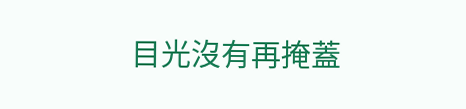目光沒有再掩蓋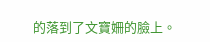的落到了文寶姍的臉上。